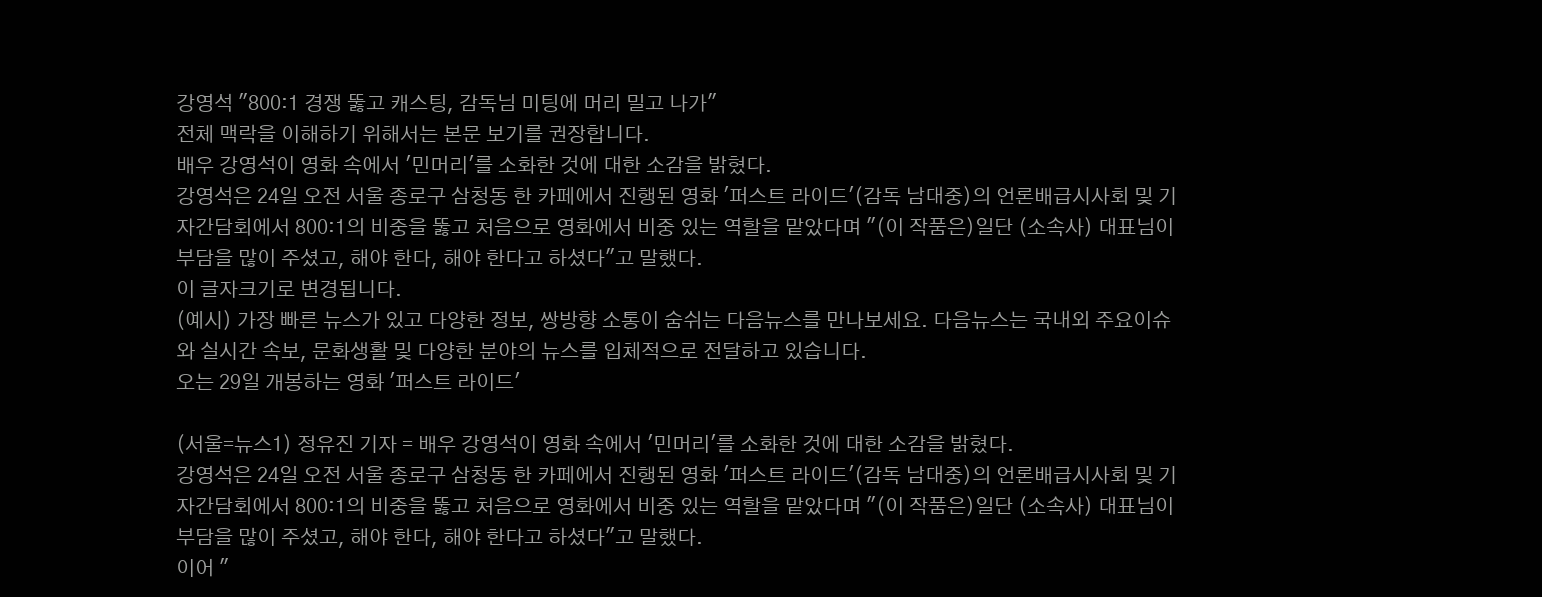강영석 "800:1 경쟁 뚫고 캐스팅, 감독님 미팅에 머리 밀고 나가"
전체 맥락을 이해하기 위해서는 본문 보기를 권장합니다.
배우 강영석이 영화 속에서 '민머리'를 소화한 것에 대한 소감을 밝혔다.
강영석은 24일 오전 서울 종로구 삼청동 한 카페에서 진행된 영화 '퍼스트 라이드'(감독 남대중)의 언론배급시사회 및 기자간담회에서 800:1의 비중을 뚫고 처음으로 영화에서 비중 있는 역할을 맡았다며 "(이 작품은)일단 (소속사) 대표님이 부담을 많이 주셨고, 해야 한다, 해야 한다고 하셨다"고 말했다.
이 글자크기로 변경됩니다.
(예시) 가장 빠른 뉴스가 있고 다양한 정보, 쌍방향 소통이 숨쉬는 다음뉴스를 만나보세요. 다음뉴스는 국내외 주요이슈와 실시간 속보, 문화생활 및 다양한 분야의 뉴스를 입체적으로 전달하고 있습니다.
오는 29일 개봉하는 영화 '퍼스트 라이드'

(서울=뉴스1) 정유진 기자 = 배우 강영석이 영화 속에서 '민머리'를 소화한 것에 대한 소감을 밝혔다.
강영석은 24일 오전 서울 종로구 삼청동 한 카페에서 진행된 영화 '퍼스트 라이드'(감독 남대중)의 언론배급시사회 및 기자간담회에서 800:1의 비중을 뚫고 처음으로 영화에서 비중 있는 역할을 맡았다며 "(이 작품은)일단 (소속사) 대표님이 부담을 많이 주셨고, 해야 한다, 해야 한다고 하셨다"고 말했다.
이어 "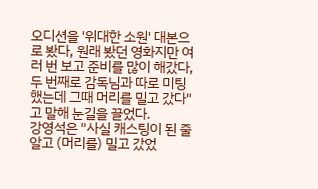오디션을 '위대한 소원' 대본으로 봤다, 원래 봤던 영화지만 여러 번 보고 준비를 많이 해갔다, 두 번째로 감독님과 따로 미팅했는데 그때 머리를 밀고 갔다"고 말해 눈길을 끌었다.
강영석은 "사실 캐스팅이 된 줄 알고 (머리를) 밀고 갔었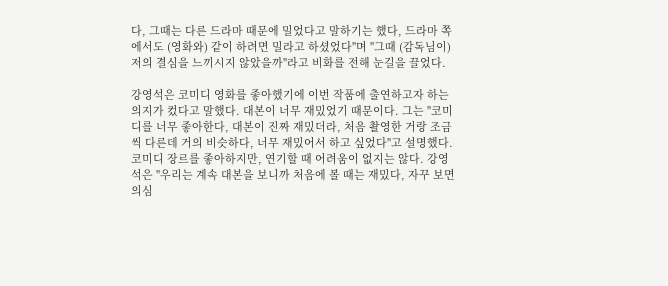다, 그때는 다른 드라마 때문에 밀었다고 말하기는 했다, 드라마 쪽에서도 (영화와) 같이 하려면 밀라고 하셨었다"며 "그때 (감독님이) 저의 결심을 느끼시지 않았을까"라고 비화를 전해 눈길을 끌었다.

강영석은 코미디 영화를 좋아했기에 이번 작품에 출연하고자 하는 의지가 컸다고 말했다. 대본이 너무 재밌었기 때문이다. 그는 "코미디를 너무 좋아한다, 대본이 진짜 재밌더라, 처음 촬영한 거랑 조금씩 다른데 거의 비슷하다, 너무 재밌어서 하고 싶었다"고 설명했다.
코미디 장르를 좋아하지만, 연기할 때 어려움이 없지는 않다. 강영석은 "우리는 계속 대본을 보니까 처음에 볼 때는 재밌다, 자꾸 보면 의심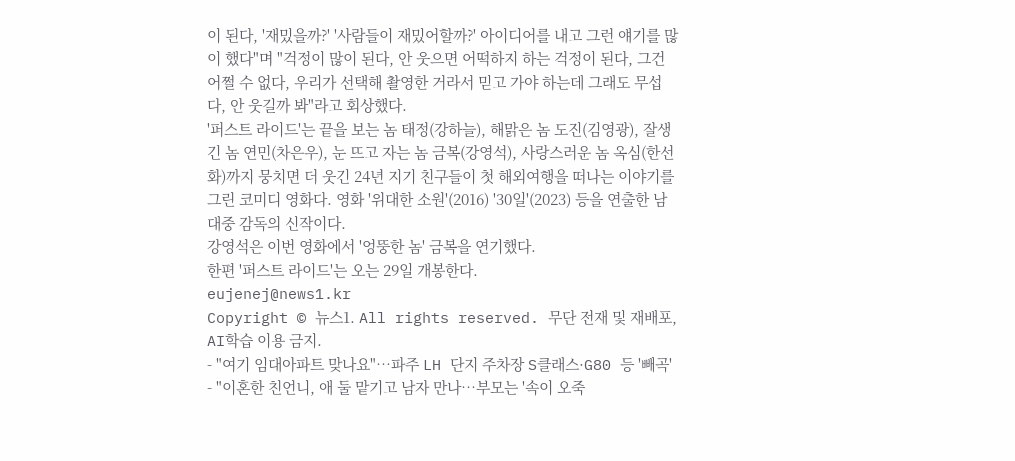이 된다, '재밌을까?' '사람들이 재밌어할까?' 아이디어를 내고 그런 얘기를 많이 했다"며 "걱정이 많이 된다, 안 웃으면 어떡하지 하는 걱정이 된다, 그건 어쩔 수 없다, 우리가 선택해 촬영한 거라서 믿고 가야 하는데 그래도 무섭다, 안 웃길까 봐"라고 회상했다.
'퍼스트 라이드'는 끝을 보는 놈 태정(강하늘), 해맑은 놈 도진(김영광), 잘생긴 놈 연민(차은우), 눈 뜨고 자는 놈 금복(강영석), 사랑스러운 놈 옥심(한선화)까지 뭉치면 더 웃긴 24년 지기 친구들이 첫 해외여행을 떠나는 이야기를 그린 코미디 영화다. 영화 '위대한 소원'(2016) '30일'(2023) 등을 연출한 남대중 감독의 신작이다.
강영석은 이번 영화에서 '엉뚱한 놈' 금복을 연기했다.
한편 '퍼스트 라이드'는 오는 29일 개봉한다.
eujenej@news1.kr
Copyright © 뉴스1. All rights reserved. 무단 전재 및 재배포, AI학습 이용 금지.
- "여기 임대아파트 맞나요"…파주 LH 단지 주차장 S클래스·G80 등 '빼곡'
- "이혼한 친언니, 애 둘 맡기고 남자 만나…부모는 '속이 오죽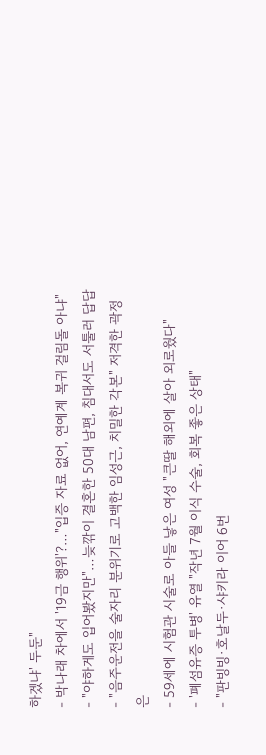하겠냐' 두둔"
- 박나래 차에서 '19금 행위'?…"입증 자료 없어, 연예계 복귀 걸림돌 아냐"
- "야하게도 입어봤지만"…늦깎이 결혼한 50대 남편, 침대서도 서툴러 답답
- "음주운전을 술자리 분위기로 고백한 임성근, 치밀한 각본" 저격한 곽정은
- 59세에 시험관 시술로 아들 낳은 여성 "큰딸 해외에 살아 외로웠다"
- '폐섬유증 투병' 유열 "작년 7월 이식 수술, 회복 좋은 상태"
- "판빙빙·호날두·샤키라 이어 6번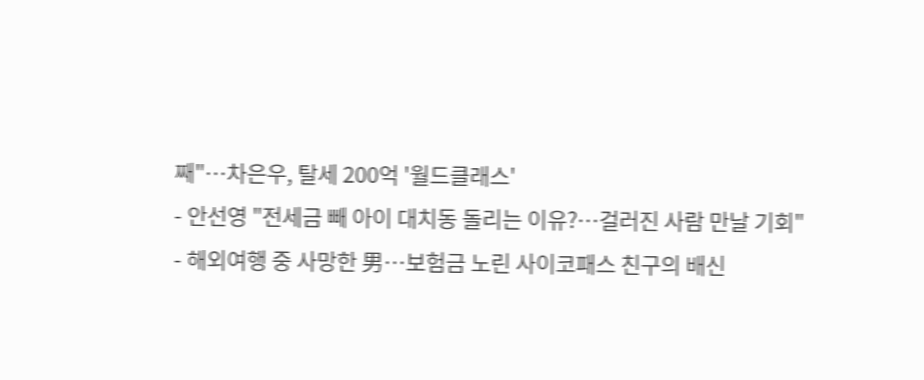째"…차은우, 탈세 200억 '월드클래스'
- 안선영 "전세금 빼 아이 대치동 돌리는 이유?…걸러진 사람 만날 기회"
- 해외여행 중 사망한 男…보험금 노린 사이코패스 친구의 배신